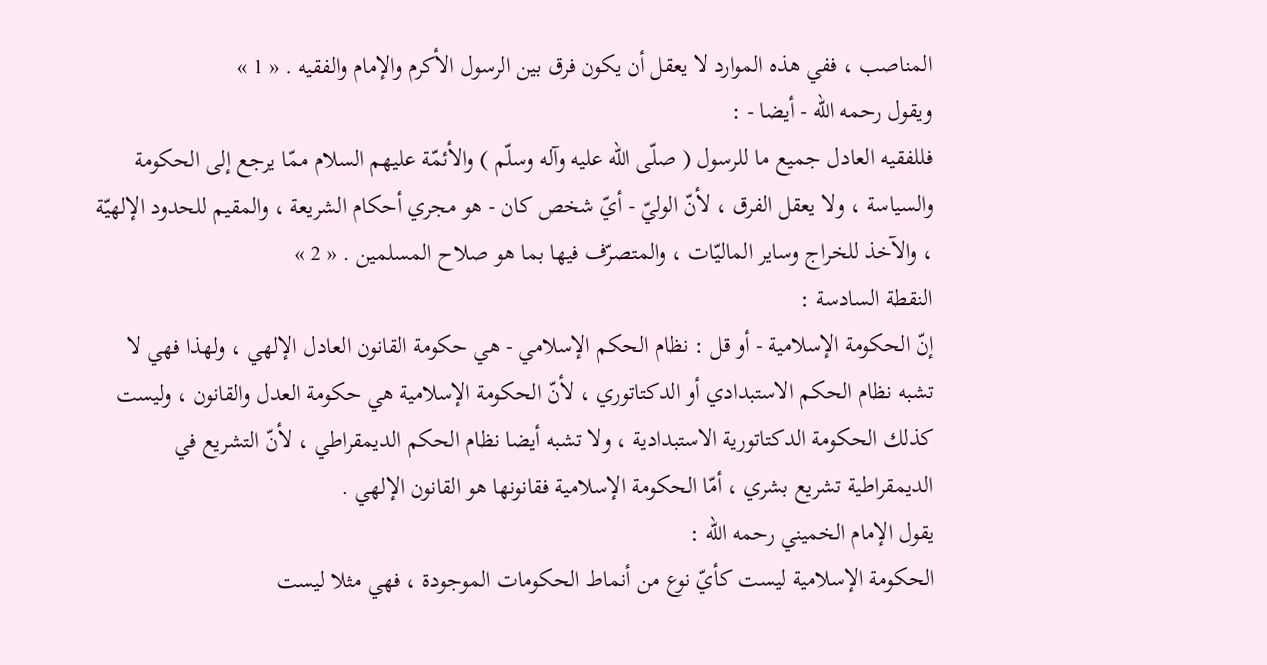المناصب ، ففي هذه الموارد لا يعقل أن يكون فرق بين الرسول الأكرم والإمام والفقيه . « 1 »
ويقول رحمه اللّه - أيضا - :
فللفقيه العادل جميع ما للرسول ( صلّى اللّه عليه وآله وسلّم ) والأئمّة عليهم السلام ممّا يرجع إلى الحكومة والسياسة ، ولا يعقل الفرق ، لأنّ الوليّ - أيّ شخص كان - هو مجري أحكام الشريعة ، والمقيم للحدود الإلهيّة ، والآخذ للخراج وساير الماليّات ، والمتصرّف فيها بما هو صلاح المسلمين . « 2 »
النقطة السادسة :
إنّ الحكومة الإسلامية - أو قل : نظام الحكم الإسلامي - هي حكومة القانون العادل الإلهي ، ولهذا فهي لا تشبه نظام الحكم الاستبدادي أو الدكتاتوري ، لأنّ الحكومة الإسلامية هي حكومة العدل والقانون ، وليست كذلك الحكومة الدكتاتورية الاستبدادية ، ولا تشبه أيضا نظام الحكم الديمقراطي ، لأنّ التشريع في الديمقراطية تشريع بشري ، أمّا الحكومة الإسلامية فقانونها هو القانون الإلهي .
يقول الإمام الخميني رحمه اللّه :
الحكومة الإسلامية ليست كأيّ نوع من أنماط الحكومات الموجودة ، فهي مثلا ليست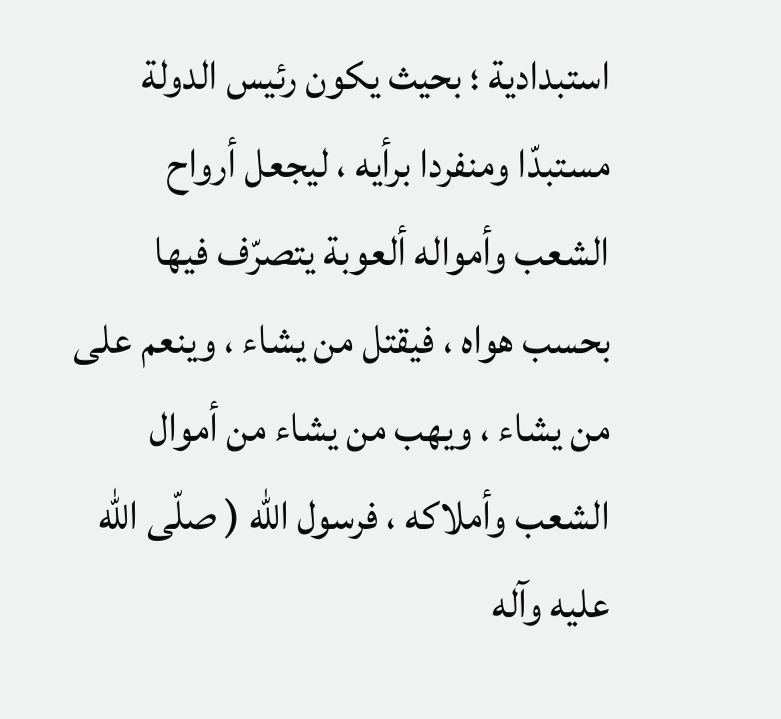استبدادية ؛ بحيث يكون رئيس الدولة مستبدّا ومنفردا برأيه ، ليجعل أرواح الشعب وأمواله ألعوبة يتصرّف فيها بحسب هواه ، فيقتل من يشاء ، وينعم على من يشاء ، ويهب من يشاء من أموال الشعب وأملاكه ، فرسول اللّه ( صلّى اللّه عليه وآله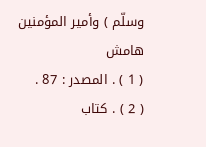وسلّم ) وأمير المؤمنين
هامش
( 1 ) . المصدر : 87 .
( 2 ) . كتاب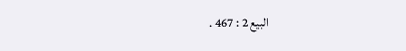البيع 2 : 467 .